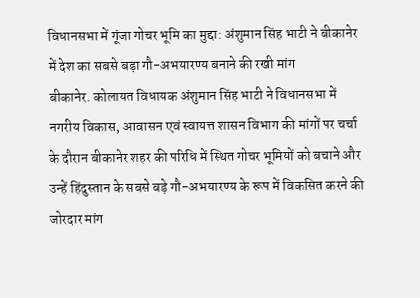विधानसभा में गूंजा गोचर भूमि का मुद्दा: अंशुमान सिंह भाटी ने बीकानेर में देश का सबसे बड़ा गौ-अभयारण्य बनाने की रखी मांग
बीकानेर. कोलायत विधायक अंशुमान सिंह भाटी ने विधानसभा में नगरीय विकास, आवासन एवं स्वायत्त शासन विभाग की मांगों पर चर्चा के दौरान बीकानेर शहर की परिधि में स्थित गोचर भूमियों को बचाने और उन्हें हिंदुस्तान के सबसे बड़े गौ-अभयारण्य के रूप में विकसित करने की जोरदार मांग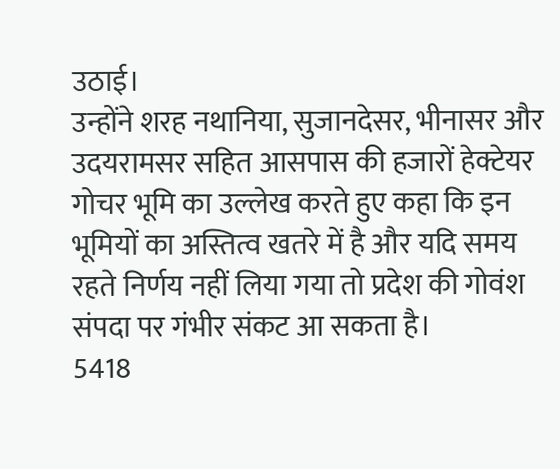उठाई।
उन्होंने शरह नथानिया, सुजानदेसर, भीनासर और उदयरामसर सहित आसपास की हजारों हेक्टेयर गोचर भूमि का उल्लेख करते हुए कहा कि इन भूमियों का अस्तित्व खतरे में है और यदि समय रहते निर्णय नहीं लिया गया तो प्रदेश की गोवंश संपदा पर गंभीर संकट आ सकता है।
5418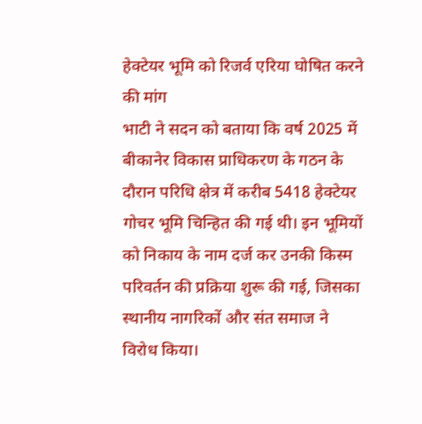हेक्टेयर भूमि को रिजर्व एरिया घोषित करने की मांग
भाटी ने सदन को बताया कि वर्ष 2025 में बीकानेर विकास प्राधिकरण के गठन के दौरान परिधि क्षेत्र में करीब 5418 हेक्टेयर गोचर भूमि चिन्हित की गई थी। इन भूमियों को निकाय के नाम दर्ज कर उनकी किस्म परिवर्तन की प्रक्रिया शुरू की गई, जिसका स्थानीय नागरिकों और संत समाज ने विरोध किया।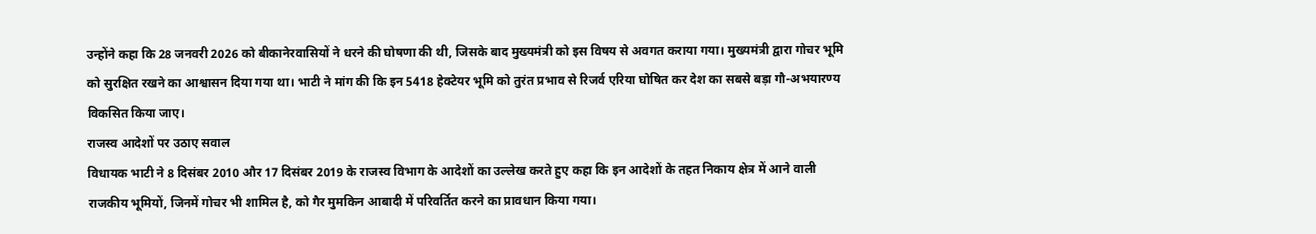उन्होंने कहा कि 28 जनवरी 2026 को बीकानेरवासियों ने धरने की घोषणा की थी, जिसके बाद मुख्यमंत्री को इस विषय से अवगत कराया गया। मुख्यमंत्री द्वारा गोचर भूमि को सुरक्षित रखने का आश्वासन दिया गया था। भाटी ने मांग की कि इन 5418 हेक्टेयर भूमि को तुरंत प्रभाव से रिजर्व एरिया घोषित कर देश का सबसे बड़ा गौ-अभयारण्य विकसित किया जाए।
राजस्व आदेशों पर उठाए सवाल
विधायक भाटी ने 8 दिसंबर 2010 और 17 दिसंबर 2019 के राजस्व विभाग के आदेशों का उल्लेख करते हुए कहा कि इन आदेशों के तहत निकाय क्षेत्र में आने वाली राजकीय भूमियों, जिनमें गोचर भी शामिल है, को गैर मुमकिन आबादी में परिवर्तित करने का प्रावधान किया गया।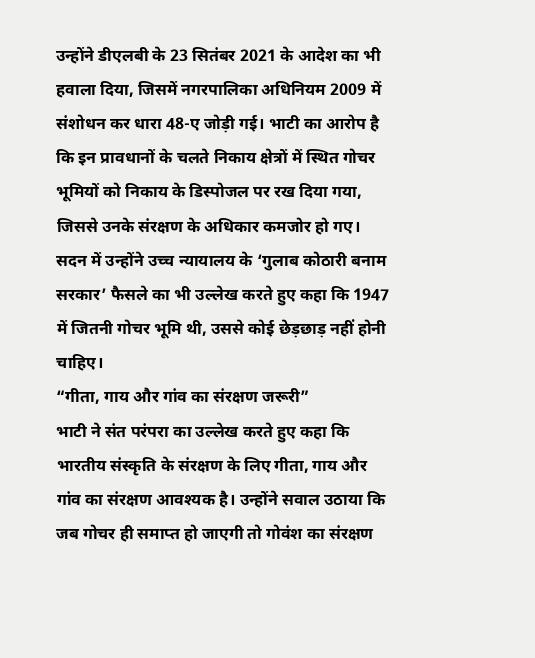उन्होंने डीएलबी के 23 सितंबर 2021 के आदेश का भी हवाला दिया, जिसमें नगरपालिका अधिनियम 2009 में संशोधन कर धारा 48-ए जोड़ी गई। भाटी का आरोप है कि इन प्रावधानों के चलते निकाय क्षेत्रों में स्थित गोचर भूमियों को निकाय के डिस्पोजल पर रख दिया गया, जिससे उनके संरक्षण के अधिकार कमजोर हो गए।
सदन में उन्होंने उच्च न्यायालय के ‘गुलाब कोठारी बनाम सरकार’ फैसले का भी उल्लेख करते हुए कहा कि 1947 में जितनी गोचर भूमि थी, उससे कोई छेड़छाड़ नहीं होनी चाहिए।
“गीता, गाय और गांव का संरक्षण जरूरी”
भाटी ने संत परंपरा का उल्लेख करते हुए कहा कि भारतीय संस्कृति के संरक्षण के लिए गीता, गाय और गांव का संरक्षण आवश्यक है। उन्होंने सवाल उठाया कि जब गोचर ही समाप्त हो जाएगी तो गोवंश का संरक्षण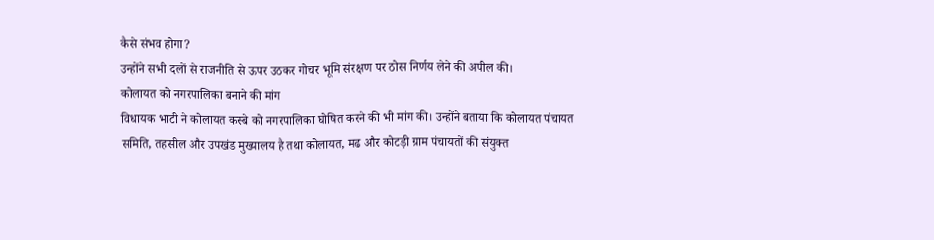कैसे संभव होगा?
उन्होंने सभी दलों से राजनीति से ऊपर उठकर गोचर भूमि संरक्षण पर ठोस निर्णय लेने की अपील की।
कोलायत को नगरपालिका बनाने की मांग
विधायक भाटी ने कोलायत कस्बे को नगरपालिका घोषित करने की भी मांग की। उन्होंने बताया कि कोलायत पंचायत समिति, तहसील और उपखंड मुख्यालय है तथा कोलायत, मढ और कोटड़ी ग्राम पंचायतों की संयुक्त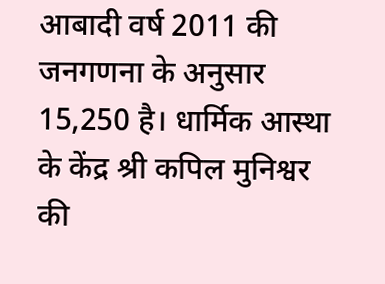आबादी वर्ष 2011 की जनगणना के अनुसार 15,250 है। धार्मिक आस्था के केंद्र श्री कपिल मुनिश्वर की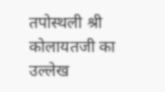तपोस्थली श्री कोलायतजी का उल्लेख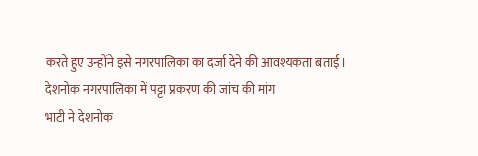करते हुए उन्होंने इसे नगरपालिका का दर्जा देने की आवश्यकता बताई।
देशनोक नगरपालिका में पट्टा प्रकरण की जांच की मांग
भाटी ने देशनोक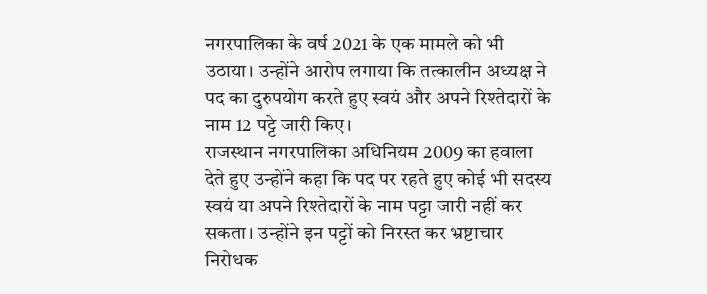नगरपालिका के वर्ष 2021 के एक मामले को भी उठाया। उन्होंने आरोप लगाया कि तत्कालीन अध्यक्ष ने पद का दुरुपयोग करते हुए स्वयं और अपने रिश्तेदारों के नाम 12 पट्टे जारी किए।
राजस्थान नगरपालिका अधिनियम 2009 का हवाला देते हुए उन्होंने कहा कि पद पर रहते हुए कोई भी सदस्य स्वयं या अपने रिश्तेदारों के नाम पट्टा जारी नहीं कर सकता। उन्होंने इन पट्टों को निरस्त कर भ्रष्टाचार निरोधक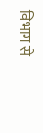विभाग से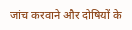जांच करवाने और दोषियों के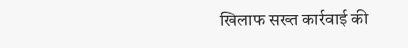खिलाफ सख्त कार्रवाई की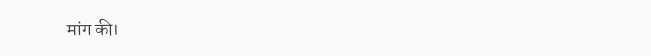मांग की।